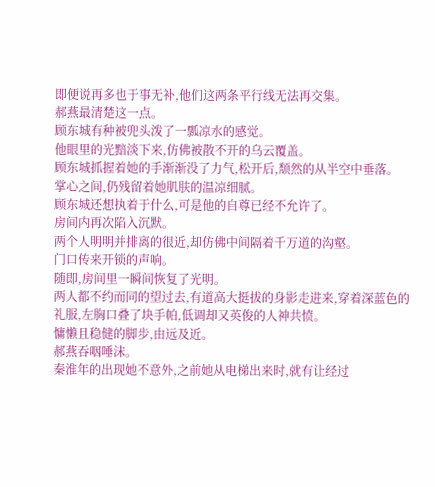即便说再多也于事无补,他们这两条平行线无法再交集。
郝燕最清楚这一点。
顾东城有种被兜头泼了一瓢凉水的感觉。
他眼里的光黯淡下来,仿佛被散不开的乌云覆盖。
顾东城抓握着她的手渐渐没了力气,松开后,颓然的从半空中垂落。
掌心之间,仍残留着她肌肤的温凉细腻。
顾东城还想执着于什么,可是他的自尊已经不允许了。
房间内再次陷入沉默。
两个人明明并排离的很近,却仿佛中间隔着千万道的沟壑。
门口传来开锁的声响。
随即,房间里一瞬间恢复了光明。
两人都不约而同的望过去,有道高大挺拔的身影走进来,穿着深蓝色的礼服,左胸口叠了块手帕,低调却又英俊的人神共愤。
慵懒且稳健的脚步,由远及近。
郝燕吞咽唾沫。
秦淮年的出现她不意外,之前她从电梯出来时,就有让经过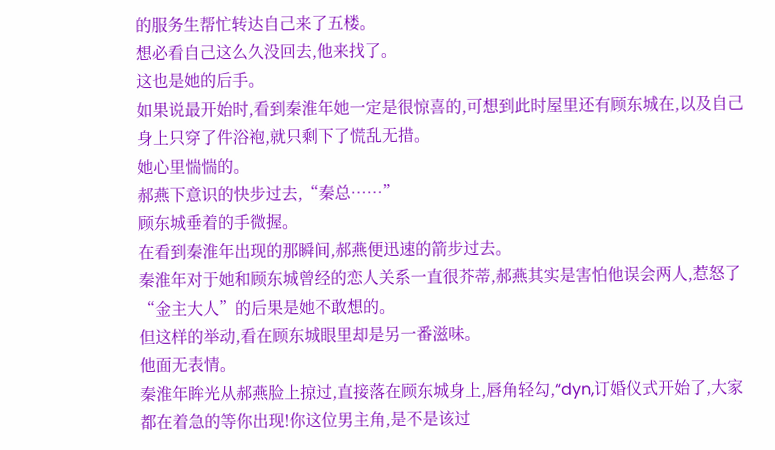的服务生帮忙转达自己来了五楼。
想必看自己这么久没回去,他来找了。
这也是她的后手。
如果说最开始时,看到秦淮年她一定是很惊喜的,可想到此时屋里还有顾东城在,以及自己身上只穿了件浴袍,就只剩下了慌乱无措。
她心里惴惴的。
郝燕下意识的快步过去,“秦总……”
顾东城垂着的手微握。
在看到秦淮年出现的那瞬间,郝燕便迅速的箭步过去。
秦淮年对于她和顾东城曾经的恋人关系一直很芥蒂,郝燕其实是害怕他误会两人,惹怒了“金主大人”的后果是她不敢想的。
但这样的举动,看在顾东城眼里却是另一番滋味。
他面无表情。
秦淮年眸光从郝燕脸上掠过,直接落在顾东城身上,唇角轻勾,“dyn,订婚仪式开始了,大家都在着急的等你出现!你这位男主角,是不是该过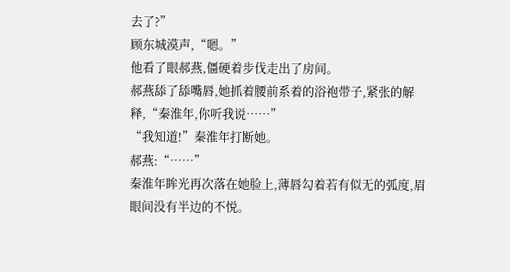去了?”
顾东城漠声,“嗯。”
他看了眼郝燕,僵硬着步伐走出了房间。
郝燕舔了舔嘴唇,她抓着腰前系着的浴袍带子,紧张的解释,“秦淮年,你听我说……”
“我知道!”秦淮年打断她。
郝燕:“……”
秦淮年眸光再次落在她脸上,薄唇勾着若有似无的弧度,眉眼间没有半边的不悦。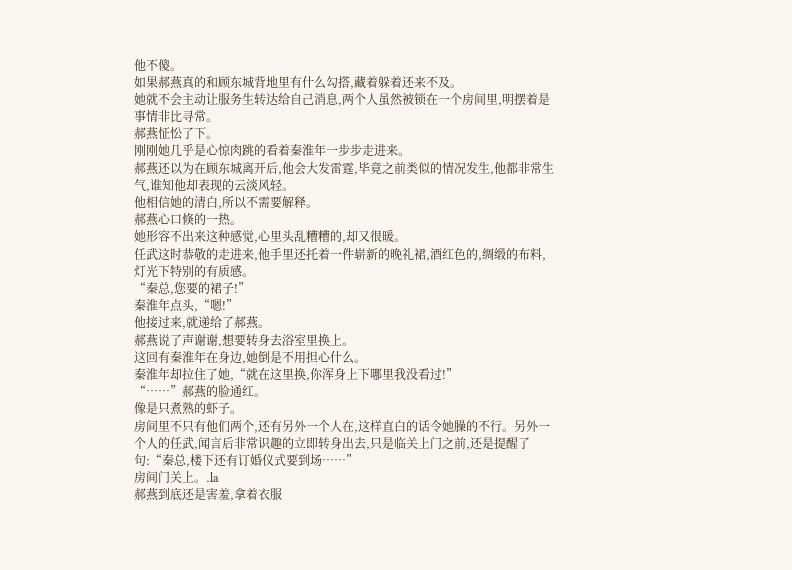他不傻。
如果郝燕真的和顾东城背地里有什么勾搭,藏着躲着还来不及。
她就不会主动让服务生转达给自己消息,两个人虽然被锁在一个房间里,明摆着是事情非比寻常。
郝燕怔忪了下。
刚刚她几乎是心惊肉跳的看着秦淮年一步步走进来。
郝燕还以为在顾东城离开后,他会大发雷霆,毕竟之前类似的情况发生,他都非常生气,谁知他却表现的云淡风轻。
他相信她的清白,所以不需要解释。
郝燕心口倏的一热。
她形容不出来这种感觉,心里头乱糟糟的,却又很暖。
任武这时恭敬的走进来,他手里还托着一件崭新的晚礼裙,酒红色的,绸缎的布料,灯光下特别的有质感。
“秦总,您要的裙子!”
秦淮年点头,“嗯!”
他接过来,就递给了郝燕。
郝燕说了声谢谢,想要转身去浴室里换上。
这回有秦淮年在身边,她倒是不用担心什么。
秦淮年却拉住了她,“就在这里换,你浑身上下哪里我没看过!”
“……”郝燕的脸通红。
像是只煮熟的虾子。
房间里不只有他们两个,还有另外一个人在,这样直白的话令她臊的不行。另外一个人的任武,闻言后非常识趣的立即转身出去,只是临关上门之前,还是提醒了句:“秦总,楼下还有订婚仪式要到场……”
房间门关上。.la
郝燕到底还是害羞,拿着衣服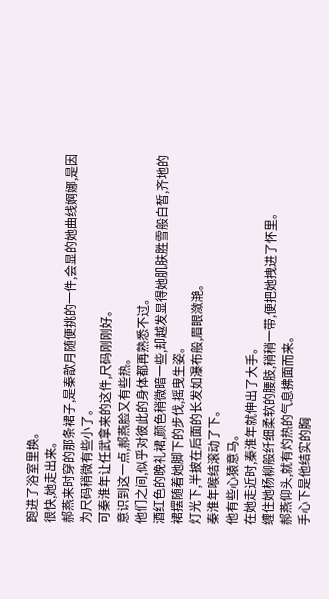跑进了浴室里换。
很快,她走出来。
郝燕来时穿的那条裙子,是秦歆月随便挑的一件,会显的她曲线婀娜,是因为尺码稍微有些小了。
可秦淮年让任武拿来的这件,尺码刚刚好。
意识到这一点,郝燕脸又有些热。
他们之间,似乎对彼此的身体都再熟悉不过。
酒红色的晚礼裙,颜色稍微暗一些,却越发显得她肌肤胜雪般白皙,齐地的裙摆随着她脚下的步伐,摇曳生姿。
灯光下,半披在后面的长发如瀑布般,眉眼潋滟。
秦淮年喉结滚动了下。
他有些心猿意马。
在她走近时,秦淮年就伸出了大手。
缠住她杨柳般纤细柔软的腰肢,稍稍一带,便把她拽进了怀里。
郝燕仰头,就有灼热的气息拂面而来。
手心下是他结实的胸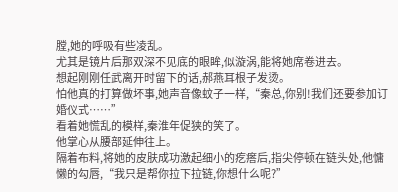膛,她的呼吸有些凌乱。
尤其是镜片后那双深不见底的眼眸,似漩涡,能将她席卷进去。
想起刚刚任武离开时留下的话,郝燕耳根子发烫。
怕他真的打算做坏事,她声音像蚊子一样,“秦总,你别!我们还要参加订婚仪式……”
看着她慌乱的模样,秦淮年促狭的笑了。
他掌心从腰部延伸往上。
隔着布料,将她的皮肤成功激起细小的疙瘩后,指尖停顿在链头处,他慵懒的勾唇,“我只是帮你拉下拉链,你想什么呢?”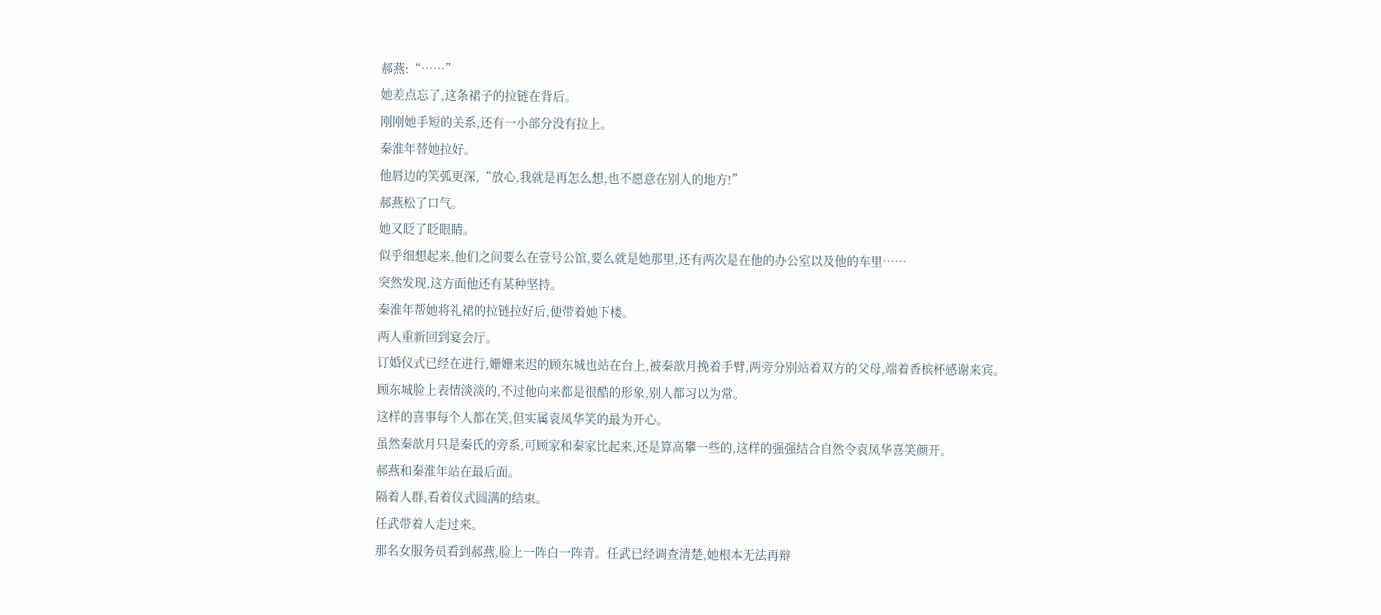郝燕:“……”
她差点忘了,这条裙子的拉链在背后。
刚刚她手短的关系,还有一小部分没有拉上。
秦淮年替她拉好。
他唇边的笑弧更深,“放心,我就是再怎么想,也不愿意在别人的地方!”
郝燕松了口气。
她又眨了眨眼睛。
似乎细想起来,他们之间要么在壹号公馆,要么就是她那里,还有两次是在他的办公室以及他的车里……
突然发现,这方面他还有某种坚持。
秦淮年帮她将礼裙的拉链拉好后,便带着她下楼。
两人重新回到宴会厅。
订婚仪式已经在进行,姗姗来迟的顾东城也站在台上,被秦歆月挽着手臂,两旁分别站着双方的父母,端着香槟杯感谢来宾。
顾东城脸上表情淡淡的,不过他向来都是很酷的形象,别人都习以为常。
这样的喜事每个人都在笑,但实属袁凤华笑的最为开心。
虽然秦歆月只是秦氏的旁系,可顾家和秦家比起来,还是算高攀一些的,这样的强强结合自然令袁凤华喜笑颜开。
郝燕和秦淮年站在最后面。
隔着人群,看着仪式圆满的结束。
任武带着人走过来。
那名女服务员看到郝燕,脸上一阵白一阵青。任武已经调查清楚,她根本无法再辩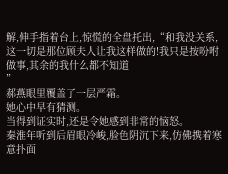解,伸手指着台上,惊慌的全盘托出,“和我没关系,这一切是那位顾夫人让我这样做的!我只是按吩咐做事,其余的我什么都不知道
”
郝燕眼里覆盖了一层严霜。
她心中早有猜测。
当得到证实时,还是令她感到非常的恼怒。
秦淮年听到后眉眼冷峻,脸色阴沉下来,仿佛携着寒意扑面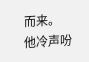而来。
他冷声吩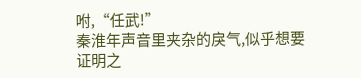咐,“任武!”
秦淮年声音里夹杂的戾气,似乎想要证明之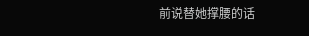前说替她撑腰的话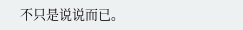不只是说说而已。